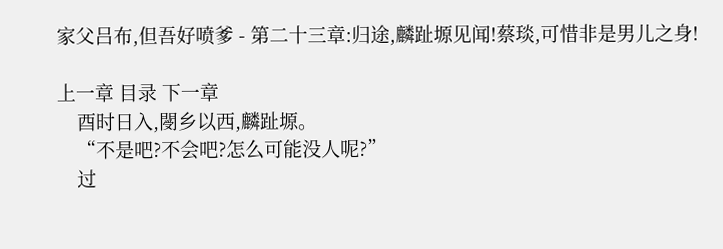家父吕布,但吾好喷爹 - 第二十三章:归途,麟趾塬见闻!蔡琰,可惜非是男儿之身!

上一章 目录 下一章
    酉时日入,閿乡以西,麟趾塬。
    “不是吧?不会吧?怎么可能没人呢?”
    过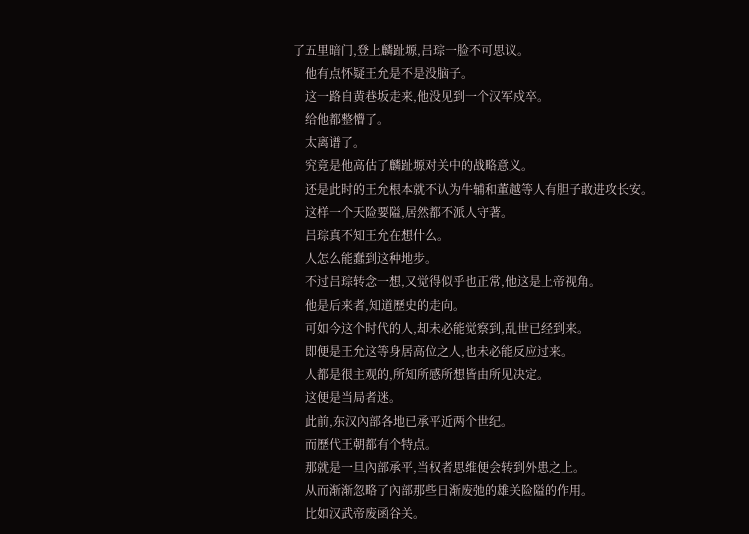了五里暗门,登上麟趾塬,吕琮一脸不可思议。
    他有点怀疑王允是不是没脑子。
    这一路自黄巷坂走来,他没见到一个汉军戍卒。
    给他都整懵了。
    太离谱了。
    究竟是他高估了麟趾塬对关中的战略意义。
    还是此时的王允根本就不认为牛辅和董越等人有胆子敢进攻长安。
    这样一个天险要隘,居然都不派人守著。
    吕琮真不知王允在想什么。
    人怎么能蠢到这种地步。
    不过吕琮转念一想,又觉得似乎也正常,他这是上帝视角。
    他是后来者,知道歷史的走向。
    可如今这个时代的人,却未必能觉察到,乱世已经到来。
    即便是王允这等身居高位之人,也未必能反应过来。
    人都是很主观的,所知所感所想皆由所见决定。
    这便是当局者迷。
    此前,东汉內部各地已承平近两个世纪。
    而歷代王朝都有个特点。
    那就是一旦內部承平,当权者思维便会转到外患之上。
    从而渐渐忽略了內部那些日渐废弛的雄关险隘的作用。
    比如汉武帝废函谷关。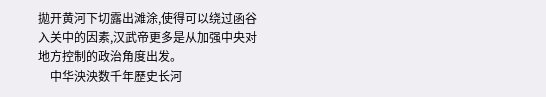拋开黄河下切露出滩涂,使得可以绕过函谷入关中的因素,汉武帝更多是从加强中央对地方控制的政治角度出发。
    中华泱泱数千年歷史长河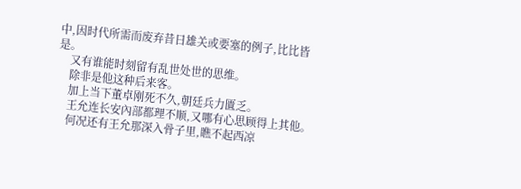中,因时代所需而废弃昔日雄关或要塞的例子,比比皆是。
    又有谁能时刻留有乱世处世的思维。
    除非是他这种后来客。
    加上当下董卓刚死不久,朝廷兵力匱乏。
    王允连长安內部都理不顺,又哪有心思顾得上其他。
    何况还有王允那深入骨子里,瞧不起西凉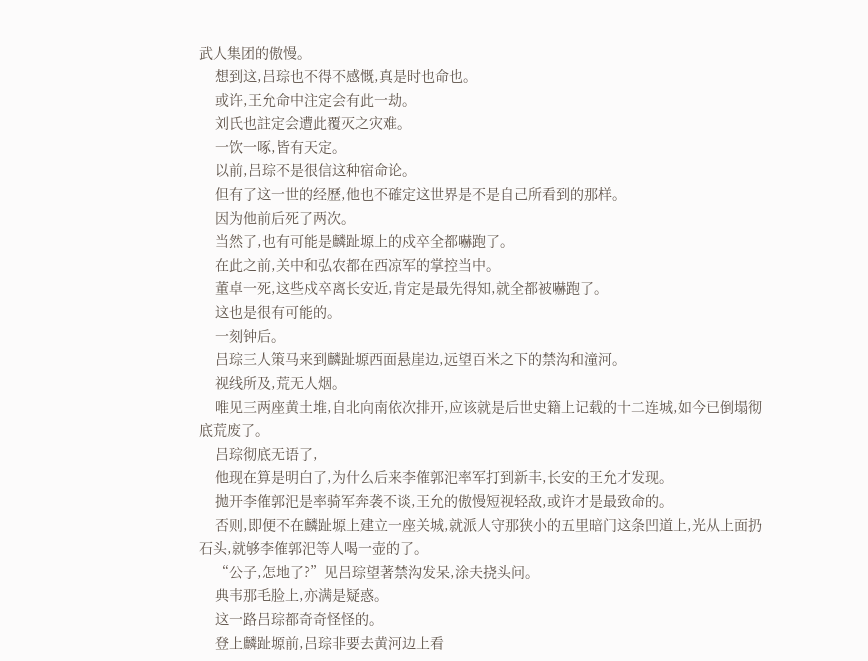武人集团的傲慢。
    想到这,吕琮也不得不感慨,真是时也命也。
    或许,王允命中注定会有此一劫。
    刘氏也註定会遭此覆灭之灾难。
    一饮一啄,皆有天定。
    以前,吕琮不是很信这种宿命论。
    但有了这一世的经歷,他也不確定这世界是不是自己所看到的那样。
    因为他前后死了两次。
    当然了,也有可能是麟趾塬上的戍卒全都嚇跑了。
    在此之前,关中和弘农都在西凉军的掌控当中。
    董卓一死,这些戍卒离长安近,肯定是最先得知,就全都被嚇跑了。
    这也是很有可能的。
    一刻钟后。
    吕琮三人策马来到麟趾塬西面悬崖边,远望百米之下的禁沟和潼河。
    视线所及,荒无人烟。
    唯见三两座黄土堆,自北向南依次排开,应该就是后世史籍上记载的十二连城,如今已倒塌彻底荒废了。
    吕琮彻底无语了,
    他现在算是明白了,为什么后来李傕郭汜率军打到新丰,长安的王允才发现。
    拋开李傕郭汜是率骑军奔袭不谈,王允的傲慢短视轻敌,或许才是最致命的。
    否则,即便不在麟趾塬上建立一座关城,就派人守那狭小的五里暗门这条凹道上,光从上面扔石头,就够李傕郭汜等人喝一壶的了。
    “公子,怎地了?”见吕琮望著禁沟发呆,涂夫挠头问。
    典韦那毛脸上,亦满是疑惑。
    这一路吕琮都奇奇怪怪的。
    登上麟趾塬前,吕琮非要去黄河边上看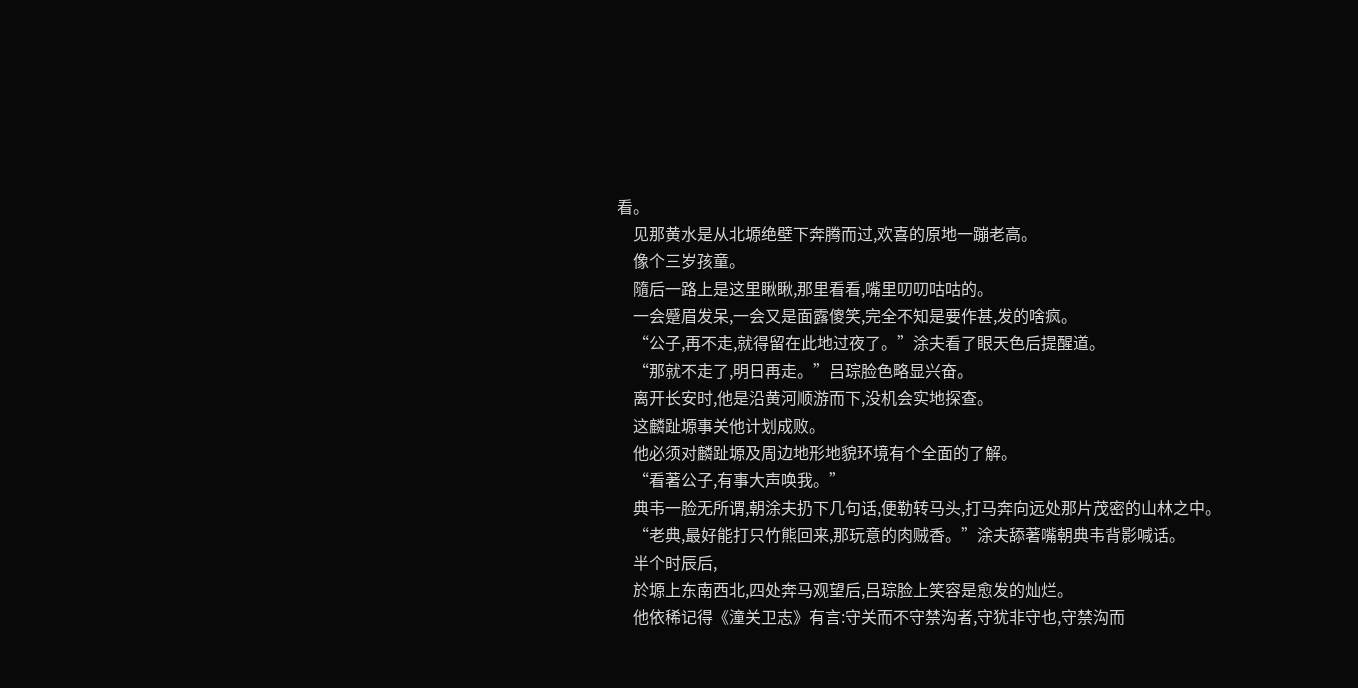看。
    见那黄水是从北塬绝壁下奔腾而过,欢喜的原地一蹦老高。
    像个三岁孩童。
    隨后一路上是这里瞅瞅,那里看看,嘴里叨叨咕咕的。
    一会蹙眉发呆,一会又是面露傻笑,完全不知是要作甚,发的啥疯。
    “公子,再不走,就得留在此地过夜了。”涂夫看了眼天色后提醒道。
    “那就不走了,明日再走。”吕琮脸色略显兴奋。
    离开长安时,他是沿黄河顺游而下,没机会实地探查。
    这麟趾塬事关他计划成败。
    他必须对麟趾塬及周边地形地貌环境有个全面的了解。
    “看著公子,有事大声唤我。”
    典韦一脸无所谓,朝涂夫扔下几句话,便勒转马头,打马奔向远处那片茂密的山林之中。
    “老典,最好能打只竹熊回来,那玩意的肉贼香。”涂夫舔著嘴朝典韦背影喊话。
    半个时辰后,
    於塬上东南西北,四处奔马观望后,吕琮脸上笑容是愈发的灿烂。
    他依稀记得《潼关卫志》有言:守关而不守禁沟者,守犹非守也,守禁沟而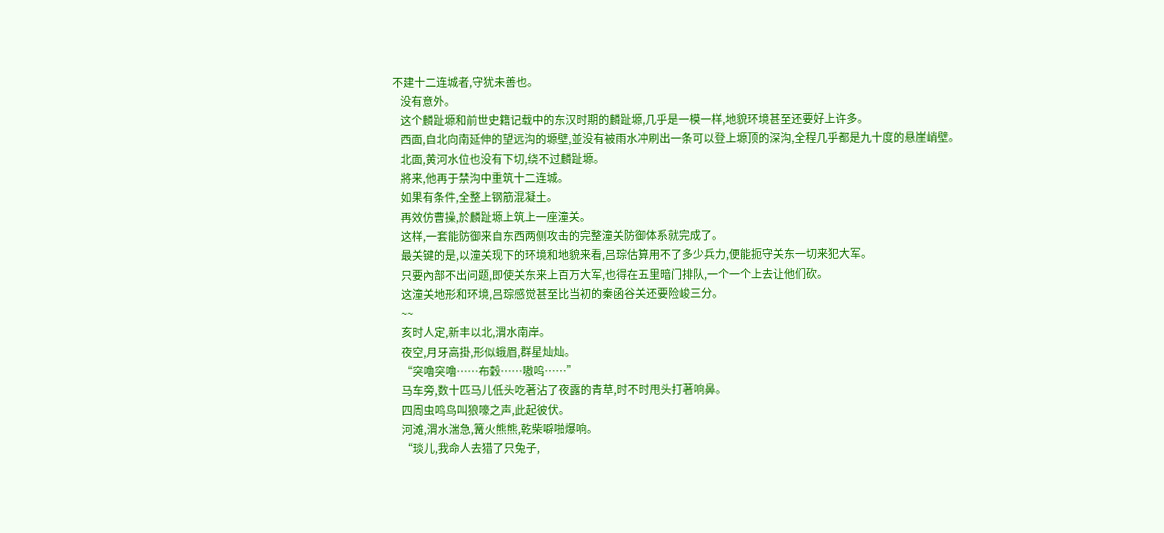不建十二连城者,守犹未善也。
    没有意外。
    这个麟趾塬和前世史籍记载中的东汉时期的麟趾塬,几乎是一模一样,地貌环境甚至还要好上许多。
    西面,自北向南延伸的望远沟的塬壁,並没有被雨水冲刷出一条可以登上塬顶的深沟,全程几乎都是九十度的悬崖峭壁。
    北面,黄河水位也没有下切,绕不过麟趾塬。
    將来,他再于禁沟中重筑十二连城。
    如果有条件,全整上钢筋混凝土。
    再效仿曹操,於麟趾塬上筑上一座潼关。
    这样,一套能防御来自东西两侧攻击的完整潼关防御体系就完成了。
    最关键的是,以潼关现下的环境和地貌来看,吕琮估算用不了多少兵力,便能扼守关东一切来犯大军。
    只要內部不出问题,即使关东来上百万大军,也得在五里暗门排队,一个一个上去让他们砍。
    这潼关地形和环境,吕琮感觉甚至比当初的秦函谷关还要险峻三分。
    ~~
    亥时人定,新丰以北,渭水南岸。
    夜空,月牙高掛,形似蛾眉,群星灿灿。
    “突嚕突嚕……布穀……嗷呜……”
    马车旁,数十匹马儿低头吃著沾了夜露的青草,时不时甩头打著响鼻。
    四周虫鸣鸟叫狼嚎之声,此起彼伏。
    河滩,渭水湍急,篝火熊熊,乾柴噼啪爆响。
    “琰儿,我命人去猎了只兔子,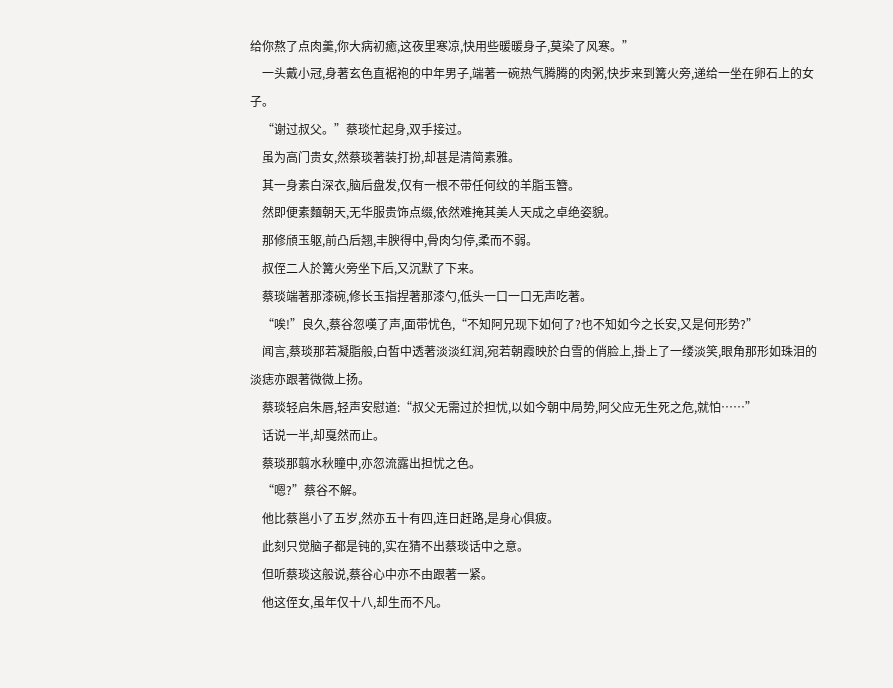给你熬了点肉羹,你大病初癒,这夜里寒凉,快用些暖暖身子,莫染了风寒。”
    一头戴小冠,身著玄色直裾袍的中年男子,端著一碗热气腾腾的肉粥,快步来到篝火旁,递给一坐在卵石上的女子。
    “谢过叔父。”蔡琰忙起身,双手接过。
    虽为高门贵女,然蔡琰著装打扮,却甚是清简素雅。
    其一身素白深衣,脑后盘发,仅有一根不带任何纹的羊脂玉簪。
    然即便素麵朝天,无华服贵饰点缀,依然难掩其美人天成之卓绝姿貌。
    那修頎玉躯,前凸后翘,丰腴得中,骨肉匀停,柔而不弱。
    叔侄二人於篝火旁坐下后,又沉默了下来。
    蔡琰端著那漆碗,修长玉指捏著那漆勺,低头一口一口无声吃著。
    “唉!”良久,蔡谷忽嘆了声,面带忧色,“不知阿兄现下如何了?也不知如今之长安,又是何形势?”
    闻言,蔡琰那若凝脂般,白皙中透著淡淡红润,宛若朝霞映於白雪的俏脸上,掛上了一缕淡笑,眼角那形如珠泪的淡痣亦跟著微微上扬。
    蔡琰轻启朱唇,轻声安慰道:“叔父无需过於担忧,以如今朝中局势,阿父应无生死之危,就怕……”
    话说一半,却戛然而止。
    蔡琰那翦水秋瞳中,亦忽流露出担忧之色。
    “嗯?”蔡谷不解。
    他比蔡邕小了五岁,然亦五十有四,连日赶路,是身心俱疲。
    此刻只觉脑子都是钝的,实在猜不出蔡琰话中之意。
    但听蔡琰这般说,蔡谷心中亦不由跟著一紧。
    他这侄女,虽年仅十八,却生而不凡。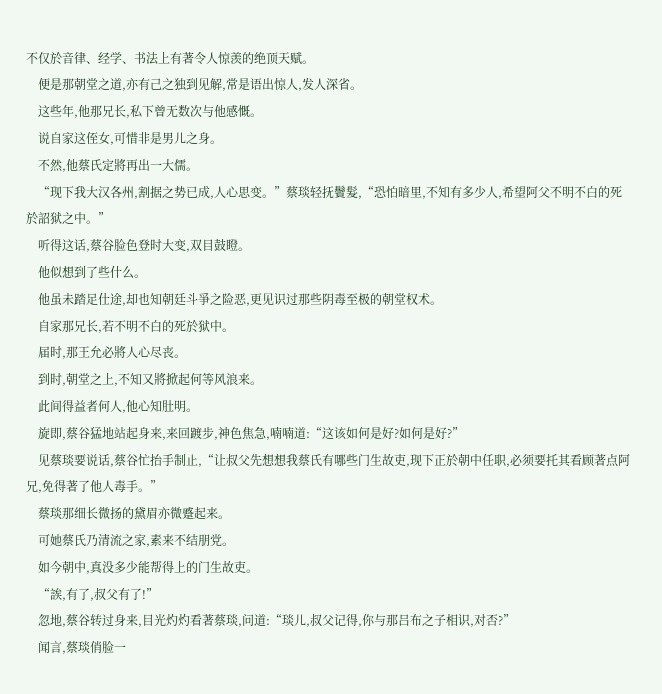不仅於音律、经学、书法上有著令人惊羡的绝顶天赋。
    便是那朝堂之道,亦有己之独到见解,常是语出惊人,发人深省。
    这些年,他那兄长,私下曾无数次与他感慨。
    说自家这侄女,可惜非是男儿之身。
    不然,他蔡氏定將再出一大儒。
    “现下我大汉各州,割据之势已成,人心思变。”蔡琰轻抚鬢髮,“恐怕暗里,不知有多少人,希望阿父不明不白的死於詔狱之中。”
    听得这话,蔡谷脸色登时大变,双目鼓瞪。
    他似想到了些什么。
    他虽未踏足仕途,却也知朝廷斗爭之险恶,更见识过那些阴毒至极的朝堂权术。
    自家那兄长,若不明不白的死於狱中。
    届时,那王允必將人心尽丧。
    到时,朝堂之上,不知又將掀起何等风浪来。
    此间得益者何人,他心知肚明。
    旋即,蔡谷猛地站起身来,来回踱步,神色焦急,喃喃道:“这该如何是好?如何是好?”
    见蔡琰要说话,蔡谷忙抬手制止,“让叔父先想想我蔡氏有哪些门生故吏,现下正於朝中任职,必须要托其看顾著点阿兄,免得著了他人毒手。”
    蔡琰那细长微扬的黛眉亦微蹙起来。
    可她蔡氏乃清流之家,素来不结朋党。
    如今朝中,真没多少能帮得上的门生故吏。
    “誒,有了,叔父有了!”
    忽地,蔡谷转过身来,目光灼灼看著蔡琰,问道:“琰儿,叔父记得,你与那吕布之子相识,对否?”
    闻言,蔡琰俏脸一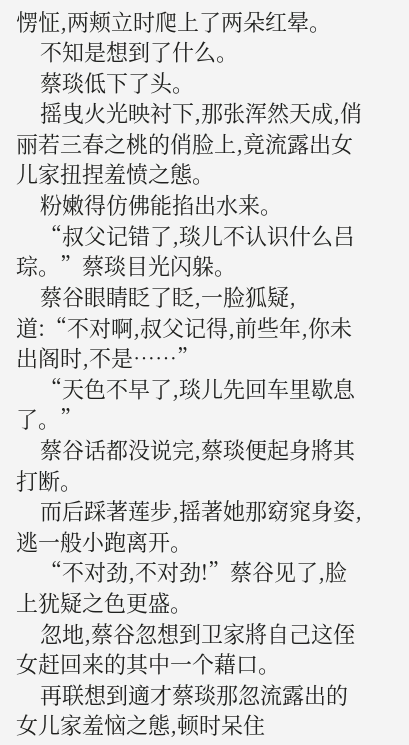愣怔,两颊立时爬上了两朵红晕。
    不知是想到了什么。
    蔡琰低下了头。
    摇曳火光映衬下,那张浑然天成,俏丽若三春之桃的俏脸上,竟流露出女儿家扭捏羞愤之態。
    粉嫩得仿佛能掐出水来。
    “叔父记错了,琰儿不认识什么吕琮。”蔡琰目光闪躲。
    蔡谷眼睛眨了眨,一脸狐疑,道:“不对啊,叔父记得,前些年,你未出阁时,不是……”
    “天色不早了,琰儿先回车里歇息了。”
    蔡谷话都没说完,蔡琰便起身將其打断。
    而后踩著莲步,摇著她那窈窕身姿,逃一般小跑离开。
    “不对劲,不对劲!”蔡谷见了,脸上犹疑之色更盛。
    忽地,蔡谷忽想到卫家將自己这侄女赶回来的其中一个藉口。
    再联想到適才蔡琰那忽流露出的女儿家羞恼之態,顿时呆住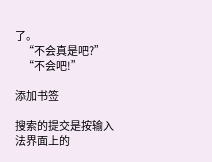了。
    “不会真是吧?”
    “不会吧!”

添加书签

搜索的提交是按输入法界面上的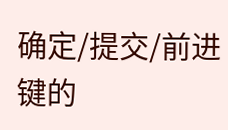确定/提交/前进键的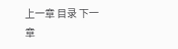上一章 目录 下一章